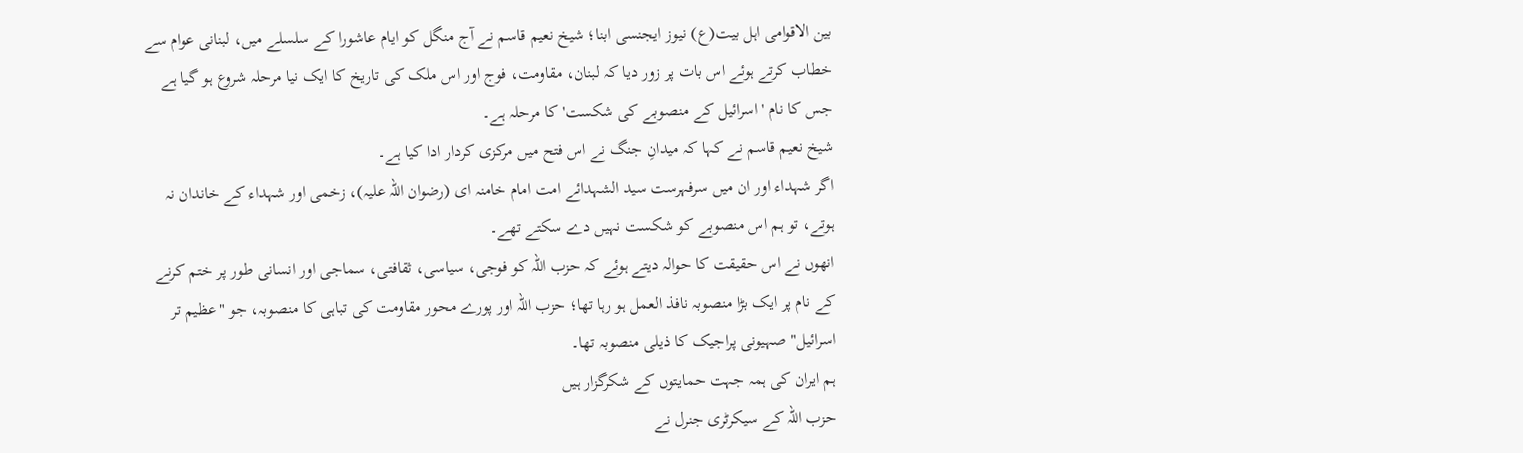بین الاقوامی اہل بیت(ع) نیوز ایجنسی ابنا؛ شیخ نعیم قاسم نے آج منگل کو ایام عاشورا کے سلسلے میں، لبنانی عوام سے خطاب کرتے ہوئے اس بات پر زور دیا کہ لبنان، مقاومت، فوج اور اس ملک کی تاریخ کا ایک نیا مرحلہ شروع ہو گیا ہے جس کا نام 'اسرائیل کے منصوبے کی شکست' کا مرحلہ ہے۔
شیخ نعیم قاسم نے کہا کہ میدانِ جنگ نے اس فتح میں مرکزی کردار ادا کیا ہے۔
اگر شہداء اور ان میں سرفہرست سید الشہدائے امت امام خامنہ ای (رضوان اللہ علیہ)، زخمی اور شہداء کے خاندان نہ ہوتے، تو ہم اس منصوبے کو شکست نہیں دے سکتے تھے۔
انھوں نے اس حقیقت کا حوالہ دیتے ہوئے کہ حزب اللہ کو فوجی، سیاسی، ثقافتی، سماجی اور انسانی طور پر ختم کرنے کے نام پر ایک بڑا منصوبہ نافذ العمل ہو رہا تھا؛ حزب اللہ اور پورے محور مقاومت کی تباہی کا منصوبہ، جو "عظیم تر اسرائیل" صہیونی پراجیک کا ذیلی منصوبہ تھا۔
ہم ایران کی ہمہ جہت حمایتوں کے شکرگزار ہیں
حزب اللہ کے سیکرٹری جنرل نے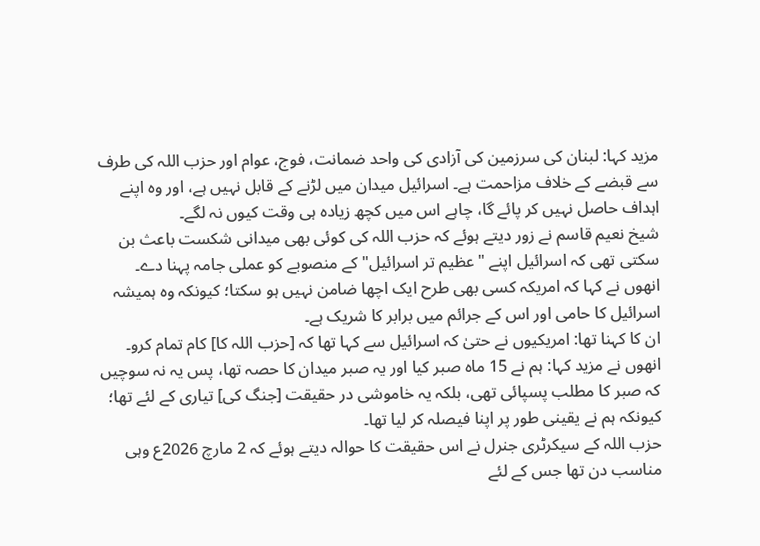مزید کہا: لبنان کی سرزمین کی آزادی کی واحد ضمانت، فوج، عوام اور حزب اللہ کی طرف سے قبضے کے خلاف مزاحمت ہے۔ اسرائیل میدان میں لڑنے کے قابل نہیں ہے، اور وہ اپنے اہداف حاصل نہیں کر پائے گا، چاہے اس میں کچھ زیادہ ہی وقت کیوں نہ لگے۔
شیخ نعیم قاسم نے زور دیتے ہوئے کہ حزب اللہ کی کوئی بھی میدانی شکست باعث بن سکتی تھی کہ اسرائیل اپنے "عظیم تر اسرائیل" کے منصوبے کو عملی جامہ پہنا دے۔
انھوں نے کہا کہ امریکہ کسی بھی طرح ایک اچھا ضامن نہیں ہو سکتا؛ کیونکہ وہ ہمیشہ اسرائیل کا حامی اور اس کے جرائم میں برابر کا شریک ہے۔
ان کا کہنا تھا: امریکیوں نے حتیٰ کہ اسرائیل سے کہا تھا کہ [حزب اللہ کا] کام تمام کرو۔
انھوں نے مزید کہا: ہم نے 15 ماہ صبر کیا اور یہ صبر میدان کا حصہ تھا، پس یہ نہ سوچیں کہ صبر کا مطلب پسپائی تھی، بلکہ یہ خاموشی در حقیقت [جنگ کی] تیاری کے لئے تھا؛ کیونکہ ہم نے یقینی طور پر اپنا فیصلہ کر لیا تھا۔
حزب اللہ کے سیکرٹری جنرل نے اس حقیقت کا حوالہ دیتے ہوئے کہ 2 مارچ 2026ع وہی مناسب دن تھا جس کے لئے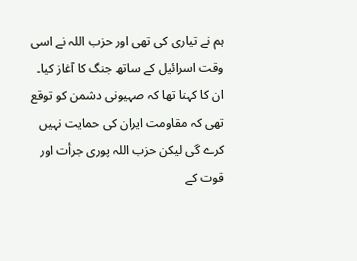ہم نے تیاری کی تھی اور حزب اللہ نے اسی وقت اسرائیل کے ساتھ جنگ کا آغاز کیا۔
ان کا کہنا تھا کہ صہیونی دشمن کو توقع تھی کہ مقاومت ایران کی حمایت نہیں کرے گی لیکن حزب اللہ پوری جرأت اور قوت کے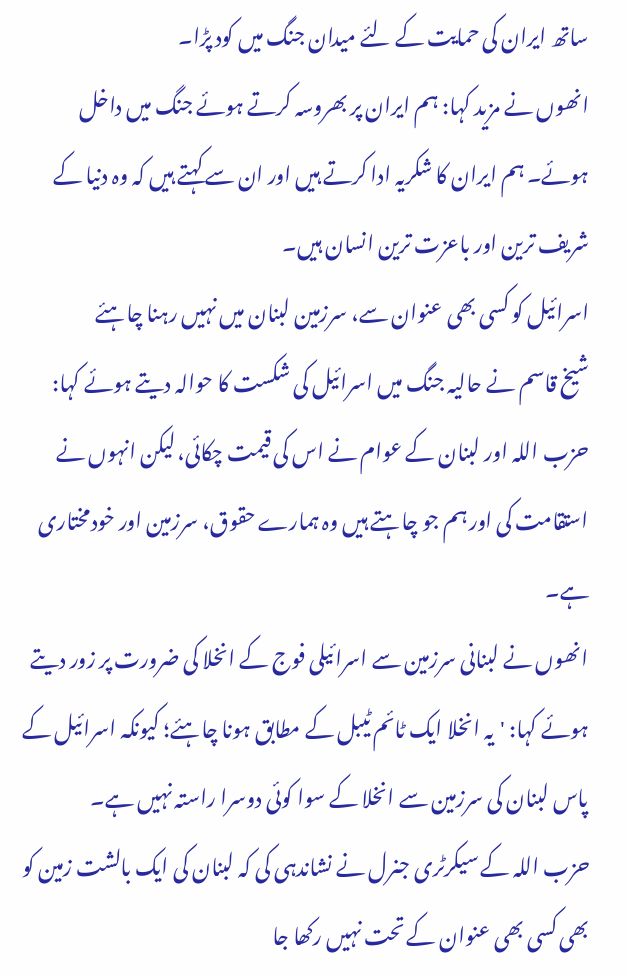ساتھ ایران کی حمایت کے لئے میدان جنگ میں کود پڑا۔
انھوں نے مزید کہا: ہم ایران پر بھروسہ کرتے ہوئے جنگ میں داخل ہوئے۔ ہم ایران کا شکریہ ادا کرتے ہیں اور ان سے کہتے ہیں کہ وہ دنیا کے شریف ترین اور باعزت ترین انسان ہیں۔
اسرائیل کو کسی بھی عنوان سے، سرزمین لبنان میں نہیں رہنا چاہئے
شیخ قاسم نے حالیہ جنگ میں اسرائیل کی شکست کا حوالہ دیتے ہوئے کہا: حزب اللہ اور لبنان کے عوام نے اس کی قیمت چکائی، لیکن انہوں نے استقامت کی اور ہم جو چاہتے ہیں وہ ہمارے حقوق، سرزمین اور خودمختاری ہے۔
انھوں نے لبنانی سرزمین سے اسرائیلی فوج کے انخلا کی ضرورت پر زور دیتے ہوئے کہا: 'یہ انخلا ایک ٹائم ٹیبل کے مطابق ہونا چاہئے؛ کیونکہ اسرائیل کے پاس لبنان کی سرزمین سے انخلا کے سوا کوئی دوسرا راستہ نہیں ہے۔
حزب اللہ کے سیکرٹری جنرل نے نشاندہی کی کہ لبنان کی ایک بالشت زمین کو بھی کسی بھی عنوان کے تحت نہیں رکھا جا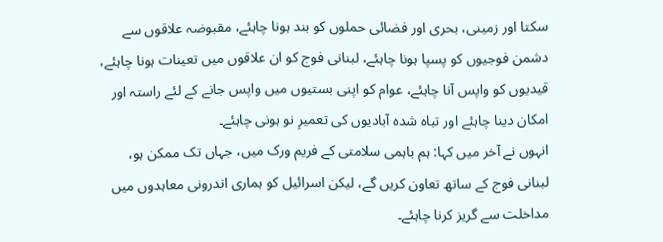سکتا اور زمینی، بحری اور فضائی حملوں کو بند ہونا چاہئے، مقبوضہ علاقوں سے دشمن فوجیوں کو پسپا ہونا چاہئے، لبنانی فوج کو ان علاقوں میں تعینات ہونا چاہئے، قیدیوں کو واپس آنا چاہئے، عوام کو اپنی بستیوں میں واپس جانے کے لئے راستہ اور امکان دینا چاہئے اور تباہ شدہ آبادیوں کی تعمیرِ نو ہونی چاہئے۔
انہوں نے آخر میں کہا: ہم باہمی سلامتی کے فریم ورک میں، جہاں تک ممکن ہو، لبنانی فوج کے ساتھ تعاون کریں گے، لیکن اسرائیل کو ہماری اندرونی معاہدوں میں مداخلت سے گریز کرنا چاہئے۔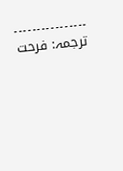۔۔۔۔۔۔۔۔۔۔۔۔۔۔۔۔
ترجمہ: فرحت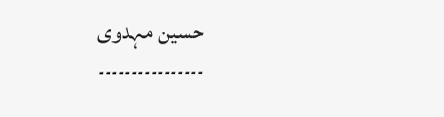حسین مہدوی
۔۔۔۔۔۔۔۔۔۔۔۔۔۔۔۔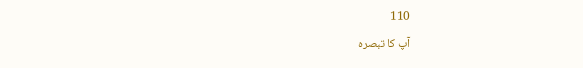110
آپ کا تبصرہ